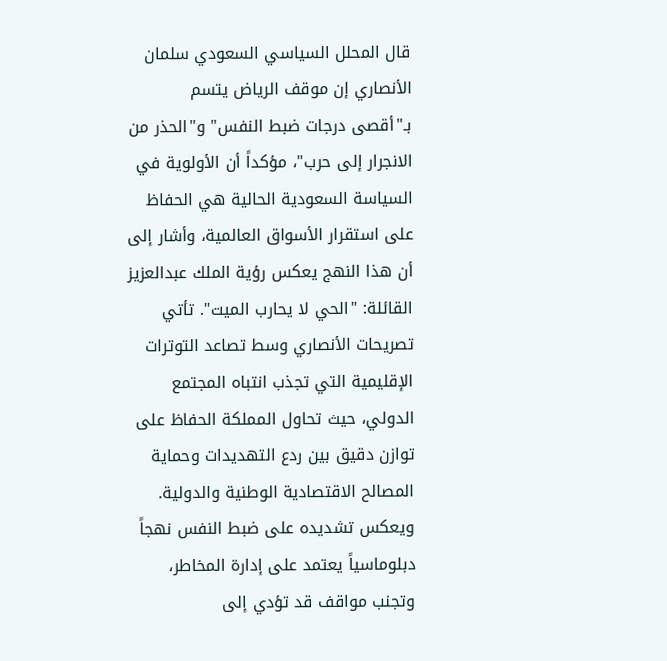قال المحلل السياسي السعودي سلمان الأنصاري إن موقف الرياض يتسم بـ"أقصى درجات ضبط النفس" و"الحذر من الانجرار إلى حرب"، مؤكداً أن الأولوية في السياسة السعودية الحالية هي الحفاظ على استقرار الأسواق العالمية، وأشار إلى أن هذا النهج يعكس رؤية الملك عبدالعزيز القائلة: "الحي لا يحارب الميت". تأتي تصريحات الأنصاري وسط تصاعد التوترات الإقليمية التي تجذب انتباه المجتمع الدولي، حيث تحاول المملكة الحفاظ على توازن دقيق بين ردع التهديدات وحماية المصالح الاقتصادية الوطنية والدولية.
ويعكس تشديده على ضبط النفس نهجاً دبلوماسياً يعتمد على إدارة المخاطر، وتجنب مواقف قد تؤدي إلى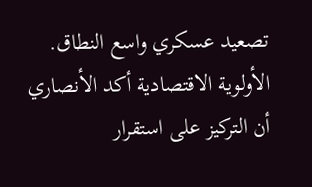تصعيد عسكري واسع النطاق. الأولوية الاقتصادية أكد الأنصاري أن التركيز على استقرار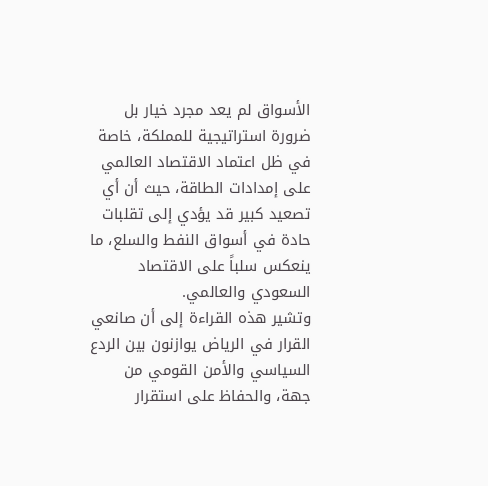الأسواق لم يعد مجرد خيار بل ضرورة استراتيجية للمملكة، خاصة في ظل اعتماد الاقتصاد العالمي على إمدادات الطاقة، حيث أن أي تصعيد كبير قد يؤدي إلى تقلبات حادة في أسواق النفط والسلع، ما ينعكس سلباً على الاقتصاد السعودي والعالمي.
وتشير هذه القراءة إلى أن صانعي القرار في الرياض يوازنون بين الردع السياسي والأمن القومي من جهة، والحفاظ على استقرار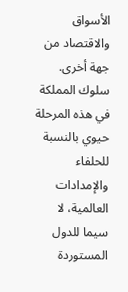الأسواق والاقتصاد من جهة أخرى. سلوك المملكة في هذه المرحلة حيوي بالنسبة للحلفاء والإمدادات العالمية، لا سيما للدول المستوردة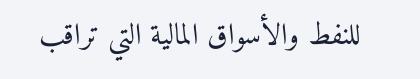للنفط والأسواق المالية التي تراقب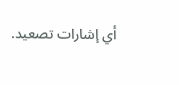أي إشارات تصعيد.